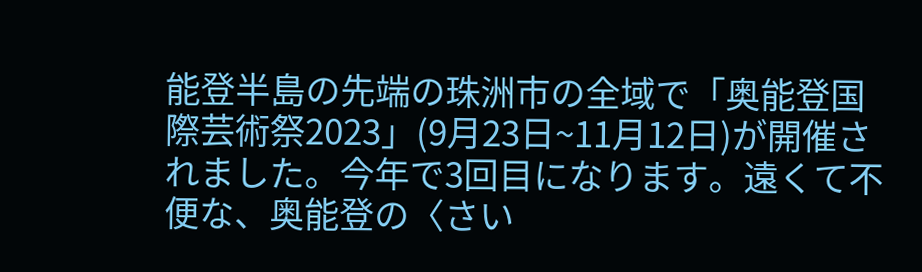能登半島の先端の珠洲市の全域で「奥能登国際芸術祭2023」(9月23日~11月12日)が開催されました。今年で3回目になります。遠くて不便な、奥能登の〈さい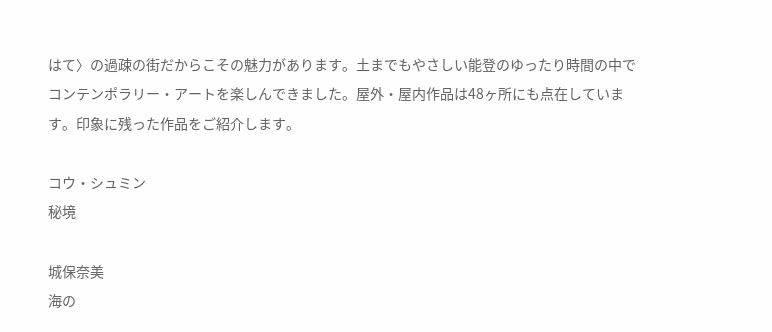はて〉の過疎の街だからこその魅力があります。土までもやさしい能登のゆったり時間の中でコンテンポラリー・アートを楽しんできました。屋外・屋内作品は48ヶ所にも点在しています。印象に残った作品をご紹介します。

コウ・シュミン
秘境

城保奈美
海の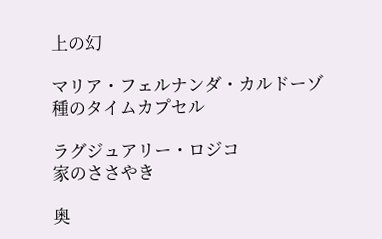上の幻

マリア・フェルナンダ・カルドーゾ
種のタイムカプセル

ラグジュアリー・ロジコ
家のささやき

奥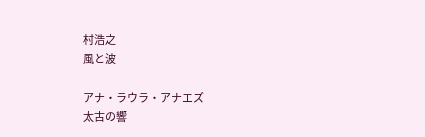村浩之
風と波

アナ・ラウラ・アナエズ
太古の響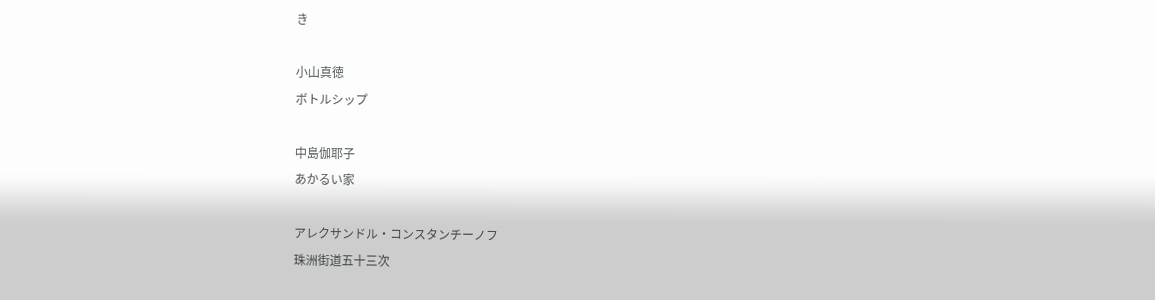き

小山真徳
ボトルシップ

中島伽耶子
あかるい家

アレクサンドル・コンスタンチーノフ
珠洲街道五十三次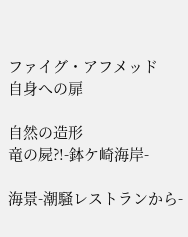ファイグ・アフメッド
自身への扉

自然の造形
竜の屍?!-鉢ケ崎海岸-

海景-潮騒レストランから-